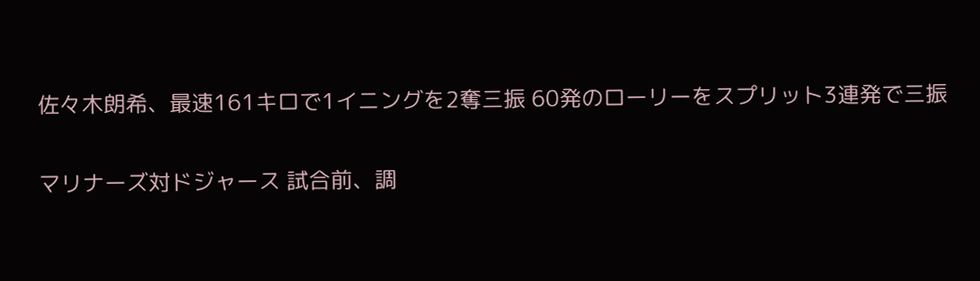佐々木朗希、最速161キロで1イニングを2奪三振 60発のローリーをスプリット3連発で三振

マリナーズ対ドジャース 試合前、調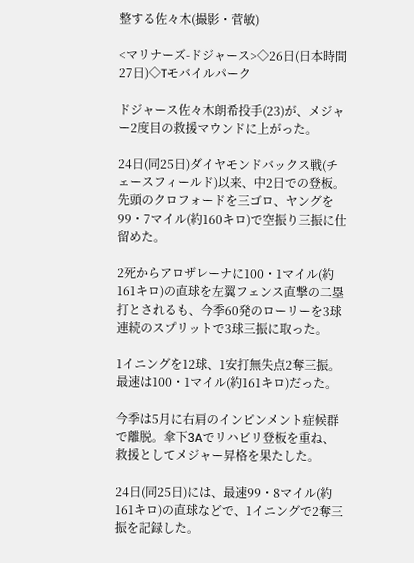整する佐々木(撮影・菅敏)

<マリナーズ-ドジャース>◇26日(日本時間27日)◇Tモバイルパーク

ドジャース佐々木朗希投手(23)が、メジャー2度目の救援マウンドに上がった。

24日(同25日)ダイヤモンドバックス戦(チェースフィールド)以来、中2日での登板。先頭のクロフォードを三ゴロ、ヤングを99・7マイル(約160キロ)で空振り三振に仕留めた。

2死からアロザレーナに100・1マイル(約161キロ)の直球を左翼フェンス直撃の二塁打とされるも、今季60発のローリーを3球連続のスプリットで3球三振に取った。

1イニングを12球、1安打無失点2奪三振。最速は100・1マイル(約161キロ)だった。

今季は5月に右肩のインピンメント症候群で離脱。傘下3Aでリハビリ登板を重ね、救援としてメジャー昇格を果たした。

24日(同25日)には、最速99・8マイル(約161キロ)の直球などで、1イニングで2奪三振を記録した。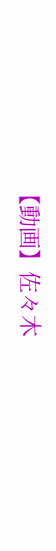【動画】佐々木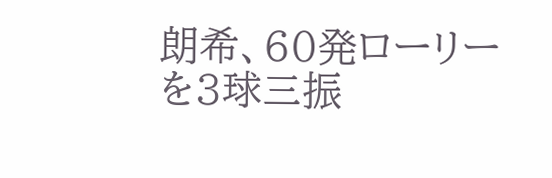朗希、60発ローリーを3球三振